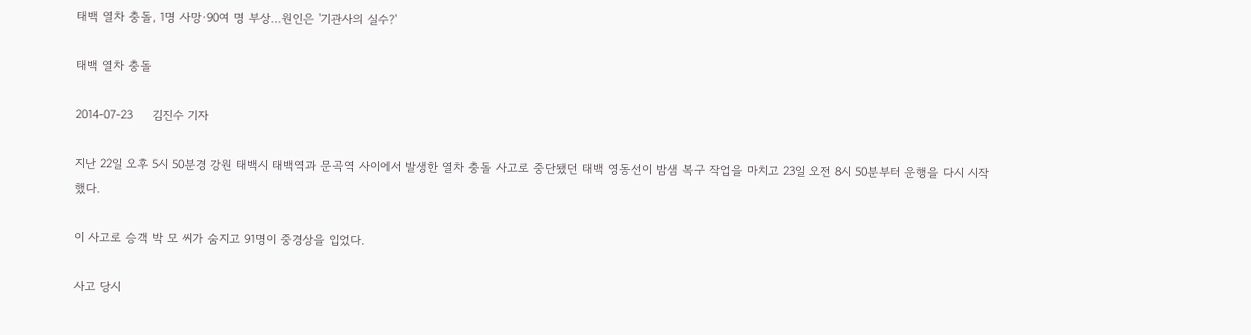태백 열차 충돌, 1명 사망·90여 명 부상…원인은 '기관사의 실수?'

태백 열차 충돌

2014-07-23     김진수 기자

지난 22일 오후 5시 50분경 강원 태백시 태백역과 문곡역 사이에서 발생한 열차 충돌 사고로 중단됐던 태백 영동선이 밤샘 복구 작업을 마치고 23일 오전 8시 50분부터 운행을 다시 시작했다.

이 사고로 승객 박 모 씨가 숨지고 91명이 중경상을 입었다.

사고 당시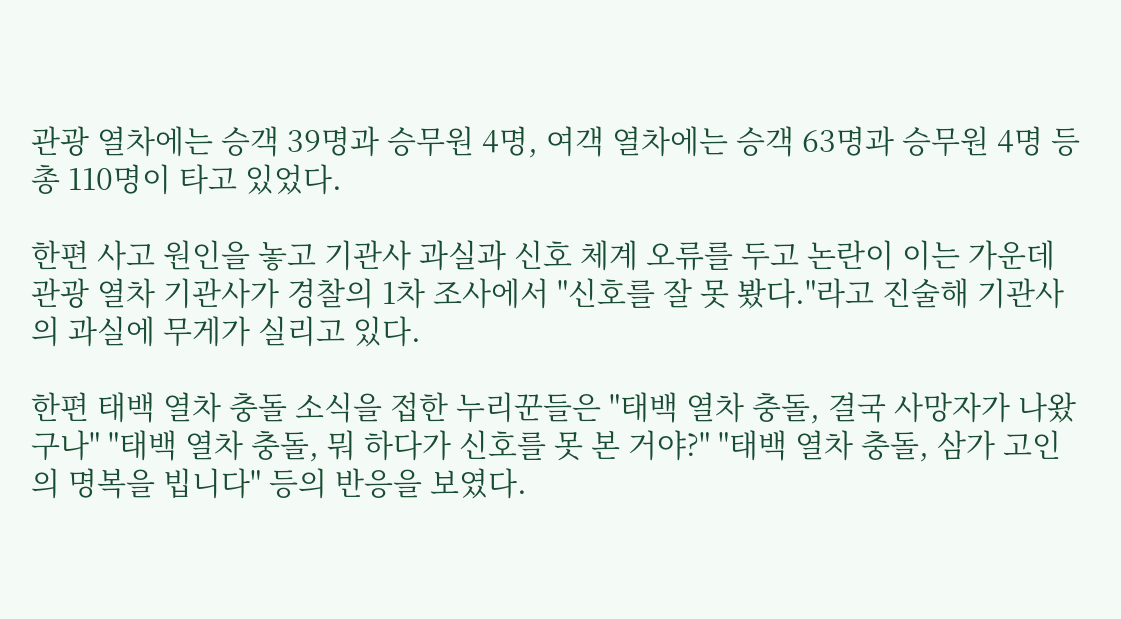관광 열차에는 승객 39명과 승무원 4명, 여객 열차에는 승객 63명과 승무원 4명 등 총 110명이 타고 있었다.

한편 사고 원인을 놓고 기관사 과실과 신호 체계 오류를 두고 논란이 이는 가운데 관광 열차 기관사가 경찰의 1차 조사에서 "신호를 잘 못 봤다."라고 진술해 기관사의 과실에 무게가 실리고 있다.

한편 태백 열차 충돌 소식을 접한 누리꾼들은 "태백 열차 충돌, 결국 사망자가 나왔구나" "태백 열차 충돌, 뭐 하다가 신호를 못 본 거야?" "태백 열차 충돌, 삼가 고인의 명복을 빕니다" 등의 반응을 보였다.